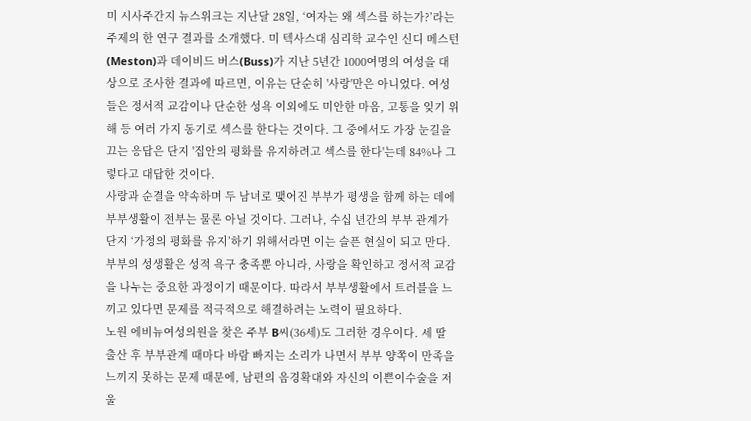미 시사주간지 뉴스위크는 지난달 28일, ‘여자는 왜 섹스를 하는가?’라는 주제의 한 연구 결과를 소개했다. 미 텍사스대 심리학 교수인 신디 메스턴(Meston)과 데이비드 버스(Buss)가 지난 5년간 1000여명의 여성을 대상으로 조사한 결과에 따르면, 이유는 단순히 '사랑'만은 아니었다. 여성들은 정서적 교감이나 단순한 성욕 이외에도 미안한 마음, 고통을 잊기 위해 등 여러 가지 동기로 섹스를 한다는 것이다. 그 중에서도 가장 눈길을 끄는 응답은 단지 '집안의 평화를 유지하려고 섹스를 한다'는데 84%나 그렇다고 대답한 것이다.
사랑과 순결을 약속하며 두 남녀로 맺어진 부부가 평생을 함께 하는 데에 부부생활이 전부는 물론 아닐 것이다. 그러나, 수십 년간의 부부 관계가 단지 ‘가정의 평화를 유지’하기 위해서라면 이는 슬픈 현실이 되고 만다. 부부의 성생활은 성적 욕구 충족뿐 아니라, 사랑을 확인하고 정서적 교감을 나누는 중요한 과정이기 때문이다. 따라서 부부생활에서 트러블을 느끼고 있다면 문제를 적극적으로 해결하려는 노력이 필요하다.
노원 에비뉴여성의원을 찾은 주부 B씨(36세)도 그러한 경우이다. 세 딸 출산 후 부부관계 때마다 바람 빠지는 소리가 나면서 부부 양쪽이 만족을 느끼지 못하는 문제 때문에, 남편의 음경확대와 자신의 이쁜이수술을 저울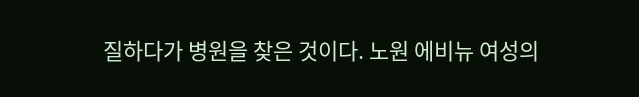질하다가 병원을 찾은 것이다. 노원 에비뉴 여성의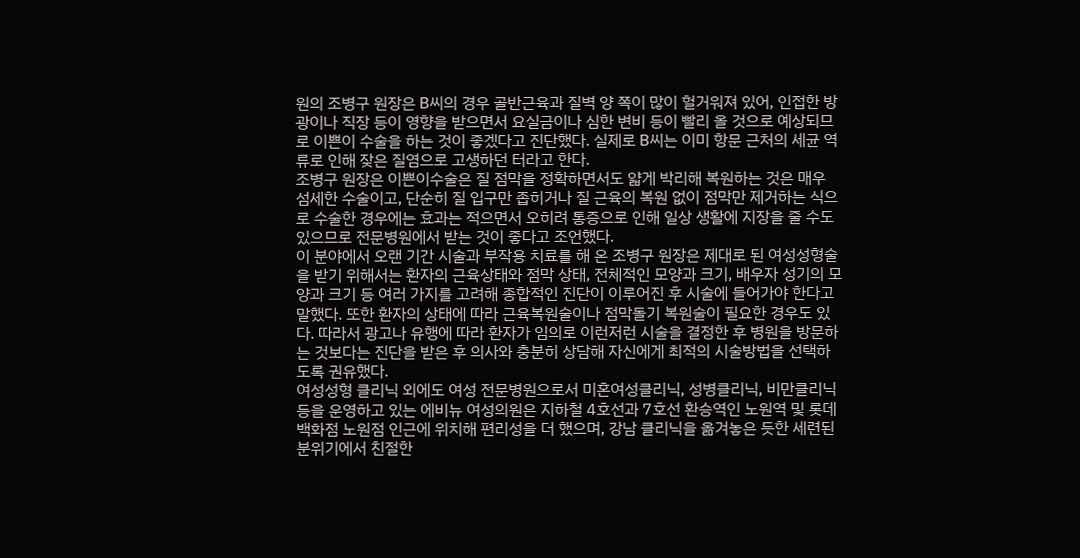원의 조병구 원장은 B씨의 경우 골반근육과 질벽 양 쪽이 많이 헐거워져 있어, 인접한 방광이나 직장 등이 영향을 받으면서 요실금이나 심한 변비 등이 빨리 올 것으로 예상되므로 이쁜이 수술을 하는 것이 좋겠다고 진단했다. 실제로 B씨는 이미 항문 근처의 세균 역류로 인해 잦은 질염으로 고생하던 터라고 한다.
조병구 원장은 이쁜이수술은 질 점막을 정확하면서도 얇게 박리해 복원하는 것은 매우 섬세한 수술이고, 단순히 질 입구만 좁히거나 질 근육의 복원 없이 점막만 제거하는 식으로 수술한 경우에는 효과는 적으면서 오히려 통증으로 인해 일상 생활에 지장을 줄 수도 있으므로 전문병원에서 받는 것이 좋다고 조언했다.
이 분야에서 오랜 기간 시술과 부작용 치료를 해 온 조병구 원장은 제대로 된 여성성형술을 받기 위해서는 환자의 근육상태와 점막 상태, 전체적인 모양과 크기, 배우자 성기의 모양과 크기 등 여러 가지를 고려해 종합적인 진단이 이루어진 후 시술에 들어가야 한다고 말했다. 또한 환자의 상태에 따라 근육복원술이나 점막돌기 복원술이 필요한 경우도 있다. 따라서 광고나 유행에 따라 환자가 임의로 이런저런 시술을 결정한 후 병원을 방문하는 것보다는 진단을 받은 후 의사와 충분히 상담해 자신에게 최적의 시술방법을 선택하도록 권유했다.
여성성형 클리닉 외에도 여성 전문병원으로서 미혼여성클리닉, 성병클리닉, 비만클리닉 등을 운영하고 있는 에비뉴 여성의원은 지하철 4호선과 7호선 환승역인 노원역 및 롯데백화점 노원점 인근에 위치해 편리성을 더 했으며, 강남 클리닉을 옮겨놓은 듯한 세련된 분위기에서 친절한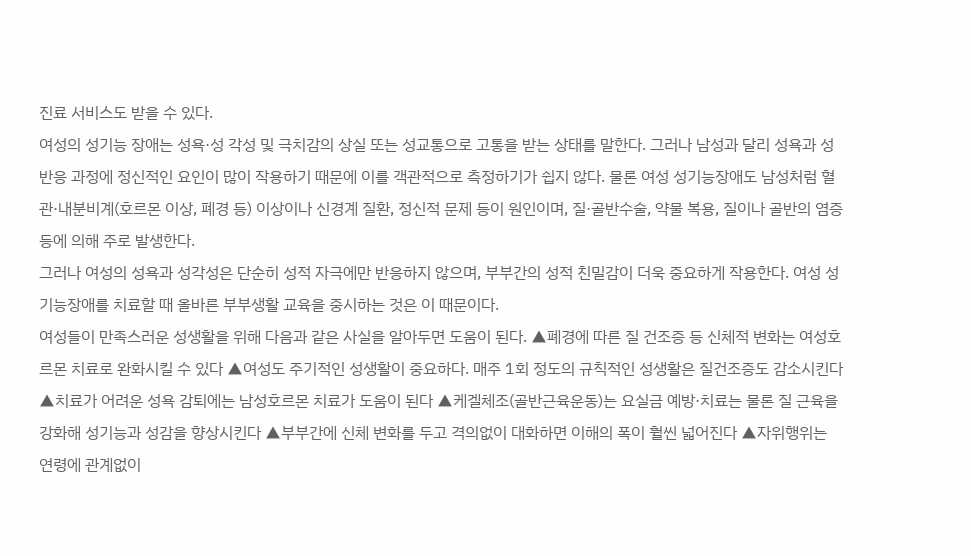진료 서비스도 받을 수 있다.
여성의 성기능 장애는 성욕·성 각성 및 극치감의 상실 또는 성교통으로 고통을 받는 상태를 말한다. 그러나 남성과 달리 성욕과 성 반응 과정에 정신적인 요인이 많이 작용하기 때문에 이를 객관적으로 측정하기가 쉽지 않다. 물론 여성 성기능장애도 남성처럼 혈관·내분비계(호르몬 이상, 폐경 등) 이상이나 신경계 질환, 정신적 문제 등이 원인이며, 질·골반수술, 약물 복용, 질이나 골반의 염증 등에 의해 주로 발생한다.
그러나 여성의 성욕과 성각성은 단순히 성적 자극에만 반응하지 않으며, 부부간의 성적 친밀감이 더욱 중요하게 작용한다. 여성 성기능장애를 치료할 때 올바른 부부생활 교육을 중시하는 것은 이 때문이다.
여성들이 만족스러운 성생활을 위해 다음과 같은 사실을 알아두면 도움이 된다. ▲폐경에 따른 질 건조증 등 신체적 변화는 여성호르몬 치료로 완화시킬 수 있다 ▲여성도 주기적인 성생활이 중요하다. 매주 1회 정도의 규칙적인 성생활은 질건조증도 감소시킨다 ▲치료가 어려운 성욕 감퇴에는 남성호르몬 치료가 도움이 된다 ▲케겔체조(골반근육운동)는 요실금 예방·치료는 물론 질 근육을 강화해 성기능과 성감을 향상시킨다 ▲부부간에 신체 변화를 두고 격의없이 대화하면 이해의 폭이 훨씬 넓어진다 ▲자위행위는 연령에 관계없이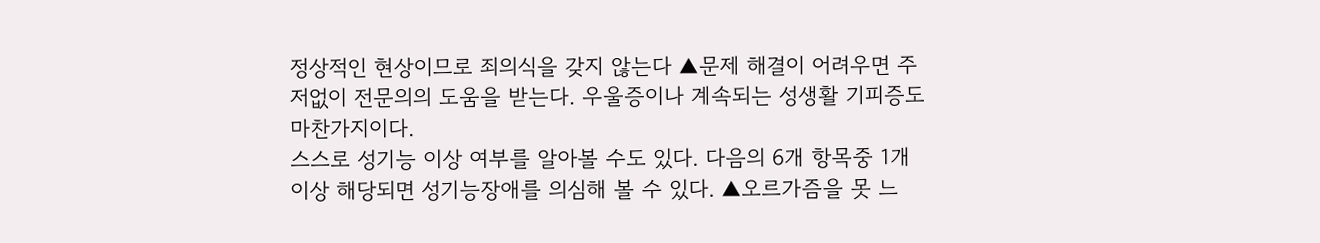정상적인 현상이므로 죄의식을 갖지 않는다 ▲문제 해결이 어려우면 주저없이 전문의의 도움을 받는다. 우울증이나 계속되는 성생활 기피증도 마찬가지이다.
스스로 성기능 이상 여부를 알아볼 수도 있다. 다음의 6개 항목중 1개 이상 해당되면 성기능장애를 의심해 볼 수 있다. ▲오르가즘을 못 느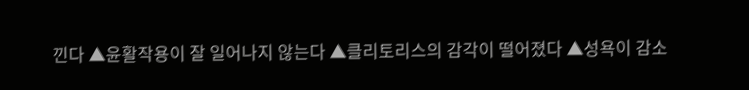낀다 ▲윤활작용이 잘 일어나지 않는다 ▲클리토리스의 감각이 떨어졌다 ▲성욕이 감소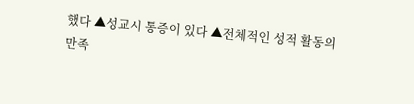했다 ▲성교시 통증이 있다 ▲전체적인 성적 활동의 만족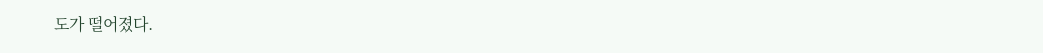도가 떨어졌다.